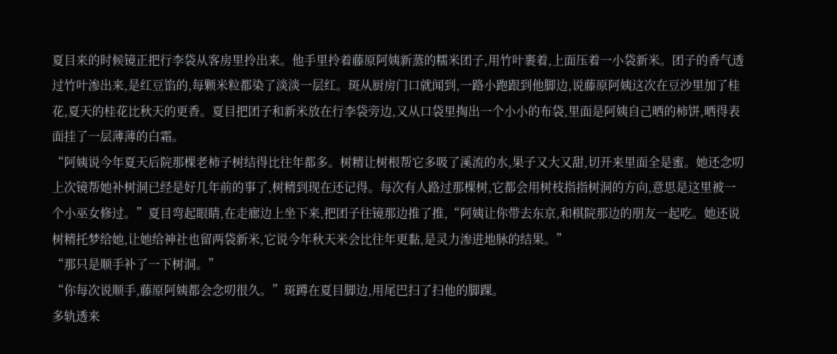夏目来的时候镜正把行李袋从客房里拎出来。他手里拎着藤原阿姨新蒸的糯米团子,用竹叶裹着,上面压着一小袋新米。团子的香气透过竹叶渗出来,是红豆馅的,每颗米粒都染了淡淡一层红。斑从厨房门口就闻到,一路小跑跟到他脚边,说藤原阿姨这次在豆沙里加了桂花,夏天的桂花比秋天的更香。夏目把团子和新米放在行李袋旁边,又从口袋里掏出一个小小的布袋,里面是阿姨自己晒的柿饼,晒得表面挂了一层薄薄的白霜。
“阿姨说今年夏天后院那棵老柿子树结得比往年都多。树精让树根帮它多吸了溪流的水,果子又大又甜,切开来里面全是蜜。她还念叨上次镜帮她补树洞已经是好几年前的事了,树精到现在还记得。每次有人路过那棵树,它都会用树枝指指树洞的方向,意思是这里被一个小巫女修过。”夏目弯起眼睛,在走廊边上坐下来,把团子往镜那边推了推,“阿姨让你带去东京,和棋院那边的朋友一起吃。她还说树精托梦给她,让她给神社也留两袋新米,它说今年秋天米会比往年更黏,是灵力渗进地脉的结果。”
“那只是顺手补了一下树洞。”
“你每次说顺手,藤原阿姨都会念叨很久。”斑蹲在夏目脚边,用尾巴扫了扫他的脚踝。
多轨透来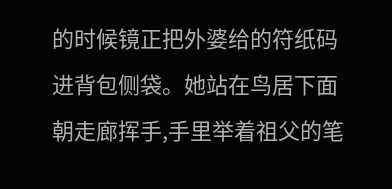的时候镜正把外婆给的符纸码进背包侧袋。她站在鸟居下面朝走廊挥手,手里举着祖父的笔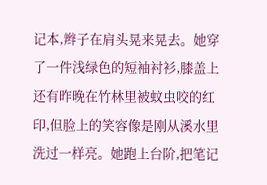记本,辫子在肩头晃来晃去。她穿了一件浅绿色的短袖衬衫,膝盖上还有昨晚在竹林里被蚊虫咬的红印,但脸上的笑容像是刚从溪水里洗过一样亮。她跑上台阶,把笔记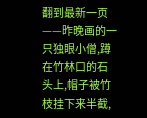翻到最新一页——昨晚画的一只独眼小僧,蹲在竹林口的石头上,帽子被竹枝挂下来半截,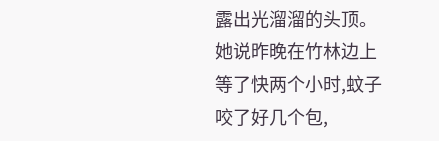露出光溜溜的头顶。她说昨晚在竹林边上等了快两个小时,蚊子咬了好几个包,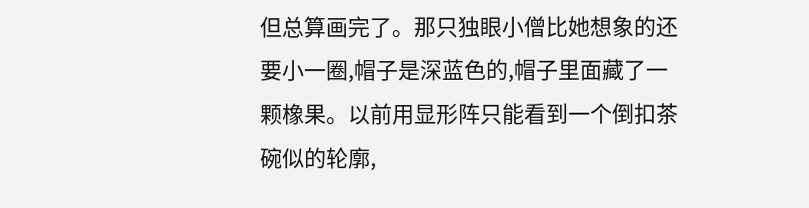但总算画完了。那只独眼小僧比她想象的还要小一圈,帽子是深蓝色的,帽子里面藏了一颗橡果。以前用显形阵只能看到一个倒扣茶碗似的轮廓,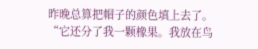昨晚总算把帽子的颜色填上去了。
“它还分了我一颗橡果。我放在鸟